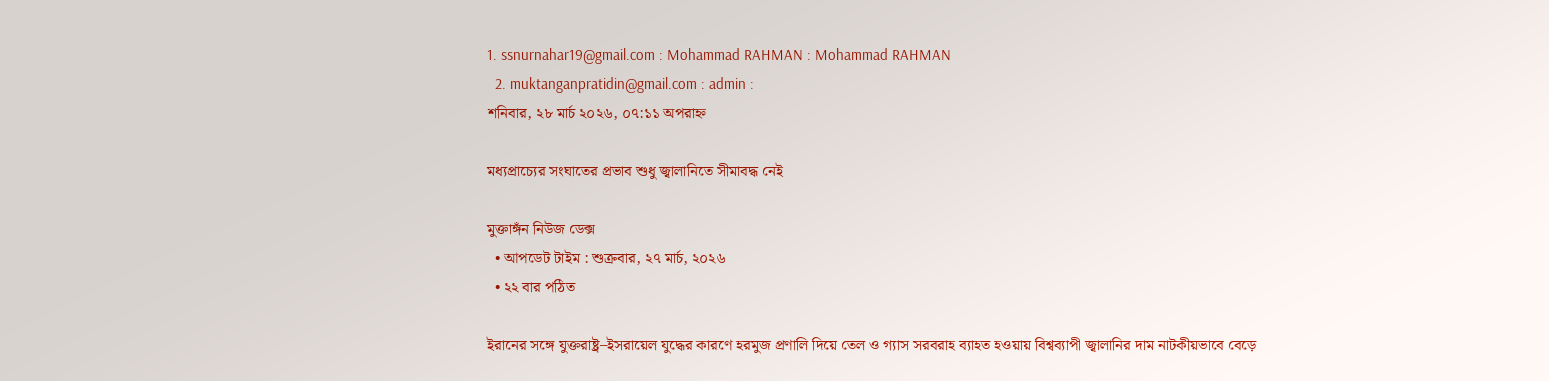1. ssnurnahar19@gmail.com : Mohammad RAHMAN : Mohammad RAHMAN
  2. muktanganpratidin@gmail.com : admin :
শনিবার, ২৮ মার্চ ২০২৬, ০৭:১১ অপরাহ্ন

মধ্যপ্রাচ্যের সংঘাতের প্রভাব শুধু জ্বালানিতে সীমাবদ্ধ নেই

মুক্তাঙ্গঁন নিউজ ডেক্স
  • আপডেট টাইম : শুক্রবার, ২৭ মার্চ, ২০২৬
  • ২২ বার পঠিত

ইরানের সঙ্গে যুক্তরাষ্ট্র–ইসরায়েল যুদ্ধের কারণে হরমুজ প্রণালি দিয়ে তেল ও গ্যাস সরবরাহ ব্যাহত হওয়ায় বিশ্বব্যাপী জ্বালানির দাম নাটকীয়ভাবে বেড়ে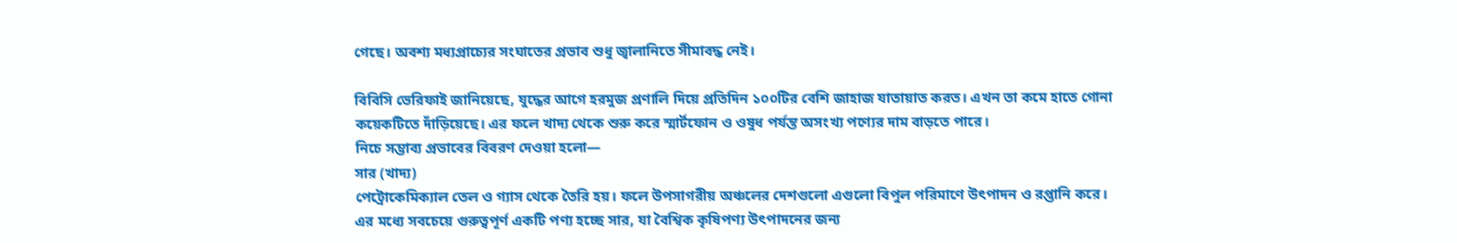গেছে। অবশ্য মধ্যপ্রাচ্যের সংঘাতের প্রভাব শুধু জ্বালানিতে সীমাবদ্ধ নেই।

বিবিসি ভেরিফাই জানিয়েছে, যুদ্ধের আগে হরমুজ প্রণালি দিয়ে প্রতিদিন ১০০টির বেশি জাহাজ যাতায়াত করত। এখন তা কমে হাতে গোনা কয়েকটিতে দাঁড়িয়েছে। এর ফলে খাদ্য থেকে শুরু করে স্মার্টফোন ও ওষুধ পর্যন্ত অসংখ্য পণ্যের দাম বাড়তে পারে।
নিচে সম্ভাব্য প্রভাবের বিবরণ দেওয়া হলো—
সার (খাদ্য)
পেট্রোকেমিক্যাল তেল ও গ্যাস থেকে তৈরি হয়। ফলে উপসাগরীয় অঞ্চলের দেশগুলো এগুলো বিপুল পরিমাণে উৎপাদন ও রপ্তানি করে। এর মধ্যে সবচেয়ে গুরুত্বপূর্ণ একটি পণ্য হচ্ছে সার, যা বৈশ্বিক কৃষিপণ্য উৎপাদনের জন্য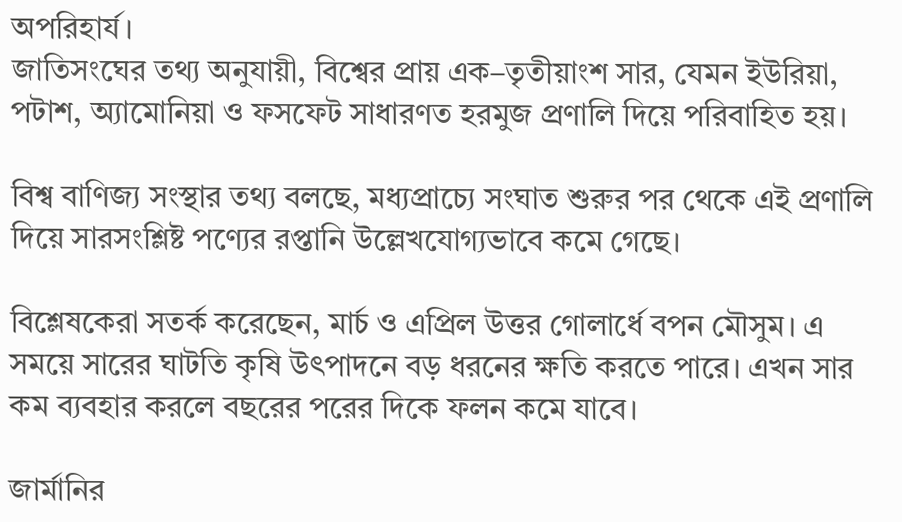অপরিহার্য।
জাতিসংঘের তথ্য অনুযায়ী, বিশ্বের প্রায় এক–তৃতীয়াংশ সার, যেমন ইউরিয়া, পটাশ, অ্যামোনিয়া ও ফসফেট সাধারণত হরমুজ প্রণালি দিয়ে পরিবাহিত হয়।

বিশ্ব বাণিজ্য সংস্থার তথ্য বলছে, মধ্যপ্রাচ্যে সংঘাত শুরুর পর থেকে এই প্রণালি দিয়ে সারসংশ্লিষ্ট পণ্যের রপ্তানি উল্লেখযোগ্যভাবে কমে গেছে।

বিশ্লেষকেরা সতর্ক করেছেন, মার্চ ও এপ্রিল উত্তর গোলার্ধে বপন মৌসুম। এ সময়ে সারের ঘাটতি কৃষি উৎপাদনে বড় ধরনের ক্ষতি করতে পারে। এখন সার কম ব্যবহার করলে বছরের পরের দিকে ফলন কমে যাবে।

জার্মানির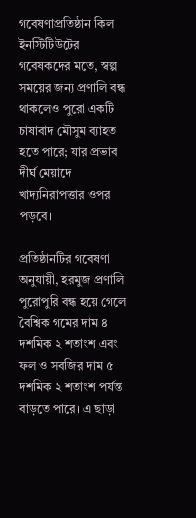গবেষণাপ্রতিষ্ঠান কিল ইনস্টিটিউটের গবেষকদের মতে, স্বল্প সময়ের জন্য প্রণালি বন্ধ থাকলেও পুরো একটি চাষাবাদ মৌসুম ব্যাহত হতে পারে; যার প্রভাব দীর্ঘ মেয়াদে খাদ্যনিরাপত্তার ওপর পড়বে।

প্রতিষ্ঠানটির গবেষণা অনুযায়ী, হরমুজ প্রণালি পুরোপুরি বন্ধ হয়ে গেলে বৈশ্বিক গমের দাম ৪ দশমিক ২ শতাংশ এবং ফল ও সবজির দাম ৫ দশমিক ২ শতাংশ পর্যন্ত বাড়তে পারে। এ ছাড়া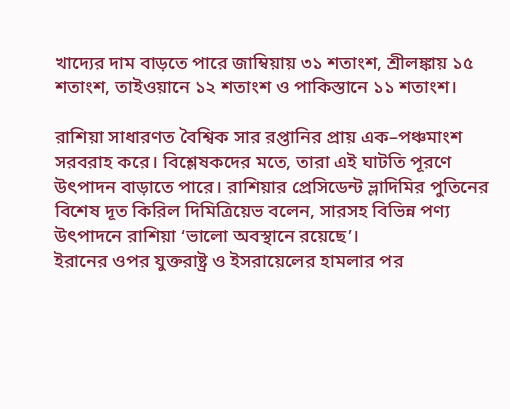খাদ্যের দাম বাড়তে পারে জাম্বিয়ায় ৩১ শতাংশ, শ্রীলঙ্কায় ১৫ শতাংশ, তাইওয়ানে ১২ শতাংশ ও পাকিস্তানে ১১ শতাংশ।

রাশিয়া সাধারণত বৈশ্বিক সার রপ্তানির প্রায় এক–পঞ্চমাংশ সরবরাহ করে। বিশ্লেষকদের মতে, তারা এই ঘাটতি পূরণে উৎপাদন বাড়াতে পারে। রাশিয়ার প্রেসিডেন্ট ভ্লাদিমির পুতিনের বিশেষ দূত কিরিল দিমিত্রিয়েভ বলেন, সারসহ বিভিন্ন পণ্য উৎপাদনে রাশিয়া ‘ভালো অবস্থানে রয়েছে’।
ইরানের ওপর যুক্তরাষ্ট্র ও ইসরায়েলের হামলার পর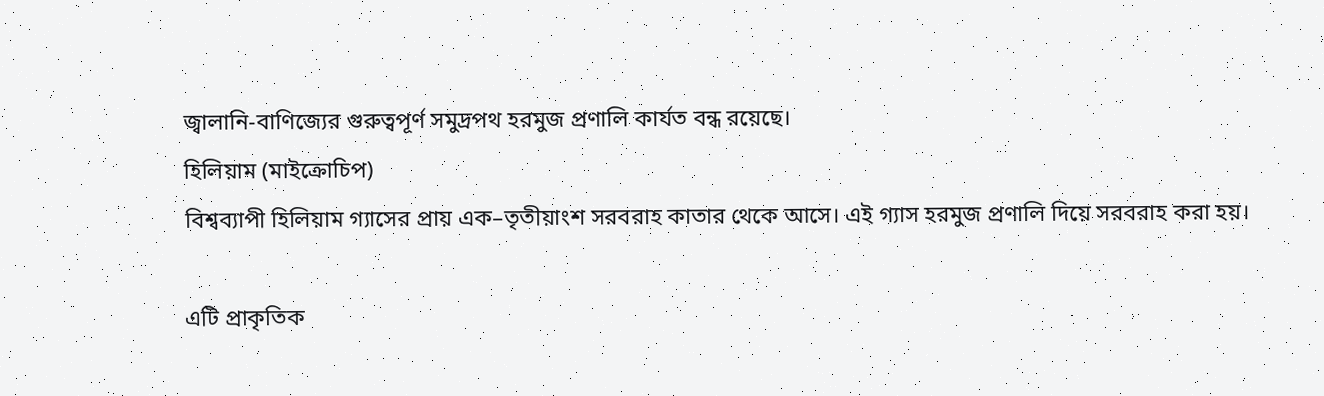জ্বালানি-বাণিজ্যের গুরুত্বপূর্ণ সমুদ্রপথ হরমুজ প্রণালি কার্যত বন্ধ রয়েছে।
হিলিয়াম (মাইক্রোচিপ)
বিশ্বব্যাপী হিলিয়াম গ্যাসের প্রায় এক–তৃতীয়াংশ সরবরাহ কাতার থেকে আসে। এই গ্যাস হরমুজ প্রণালি দিয়ে সরবরাহ করা হয়।

এটি প্রাকৃতিক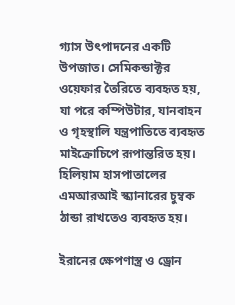গ্যাস উৎপাদনের একটি উপজাত। সেমিকন্ডাক্টর ওয়েফার তৈরিতে ব্যবহৃত হয়, যা পরে কম্পিউটার, যানবাহন ও গৃহস্থালি যন্ত্রপাতিতে ব্যবহৃত মাইক্রোচিপে রূপান্তরিত হয়। হিলিয়াম হাসপাতালের এমআরআই স্ক্যানারের চুম্বক ঠান্ডা রাখতেও ব্যবহৃত হয়।

ইরানের ক্ষেপণাস্ত্র ও ড্রোন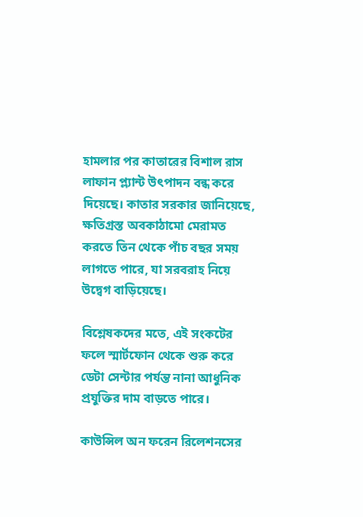হামলার পর কাতারের বিশাল রাস লাফান প্ল্যান্ট উৎপাদন বন্ধ করে দিয়েছে। কাতার সরকার জানিয়েছে, ক্ষতিগ্রস্ত অবকাঠামো মেরামত করতে তিন থেকে পাঁচ বছর সময় লাগতে পারে, যা সরবরাহ নিয়ে উদ্বেগ বাড়িয়েছে।

বিশ্লেষকদের মতে, এই সংকটের ফলে স্মার্টফোন থেকে শুরু করে ডেটা সেন্টার পর্যন্ত নানা আধুনিক প্রযুক্তির দাম বাড়তে পারে।

কাউন্সিল অন ফরেন রিলেশনসের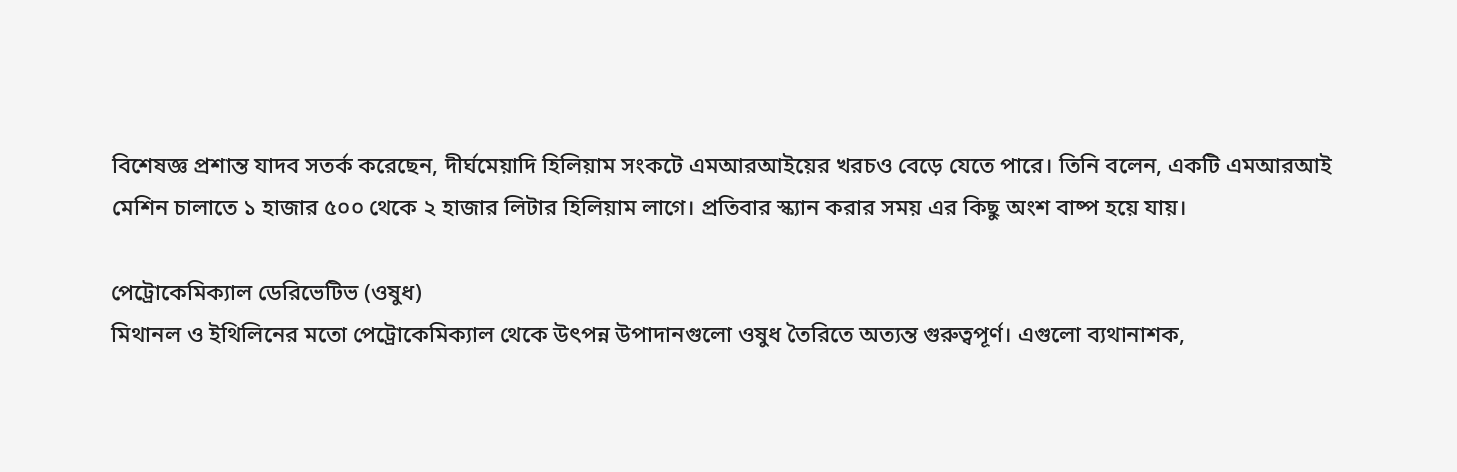বিশেষজ্ঞ প্রশান্ত যাদব সতর্ক করেছেন, দীর্ঘমেয়াদি হিলিয়াম সংকটে এমআরআইয়ের খরচও বেড়ে যেতে পারে। তিনি বলেন, একটি এমআরআই মেশিন চালাতে ১ হাজার ৫০০ থেকে ২ হাজার লিটার হিলিয়াম লাগে। প্রতিবার স্ক্যান করার সময় এর কিছু অংশ বাষ্প হয়ে যায়।

পেট্রোকেমিক্যাল ডেরিভেটিভ (ওষুধ)
মিথানল ও ইথিলিনের মতো পেট্রোকেমিক্যাল থেকে উৎপন্ন উপাদানগুলো ওষুধ তৈরিতে অত্যন্ত গুরুত্বপূর্ণ। এগুলো ব্যথানাশক,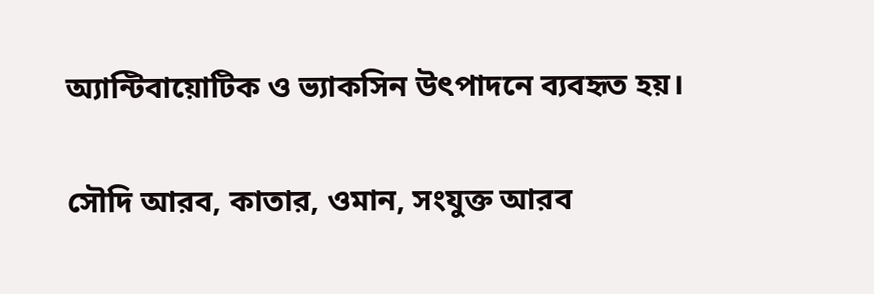অ্যান্টিবায়োটিক ও ভ্যাকসিন উৎপাদনে ব্যবহৃত হয়।

সৌদি আরব, কাতার, ওমান, সংযুক্ত আরব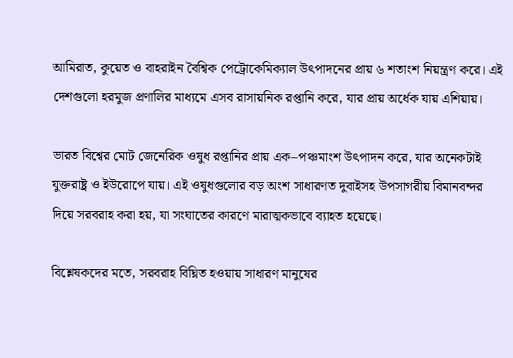আমিরাত, কুয়েত ও বাহরাইন বৈশ্বিক পেট্রোকেমিক্যাল উৎপাদনের প্রায় ৬ শতাংশ নিয়ন্ত্রণ করে। এই দেশগুলো হরমুজ প্রণালির মাধ্যমে এসব রাসায়নিক রপ্তানি করে, যার প্রায় অর্ধেক যায় এশিয়ায়।

ভারত বিশ্বের মোট জেনেরিক ওষুধ রপ্তানির প্রায় এক–পঞ্চমাংশ উৎপাদন করে, যার অনেকটাই যুক্তরাষ্ট্র ও ইউরোপে যায়। এই ওষুধগুলোর বড় অংশ সাধারণত দুবাইসহ উপসাগরীয় বিমানবন্দর দিয়ে সরবরাহ করা হয়, যা সংঘাতের কারণে মারাত্মকভাবে ব্যাহত হয়েছে।

বিশ্লেষকদের মতে, সরবরাহ বিঘ্নিত হওয়ায় সাধারণ মানুষের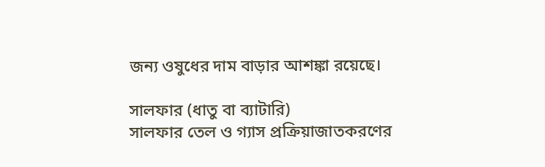জন্য ওষুধের দাম বাড়ার আশঙ্কা রয়েছে।

সালফার (ধাতু বা ব্যাটারি)
সালফার তেল ও গ্যাস প্রক্রিয়াজাতকরণের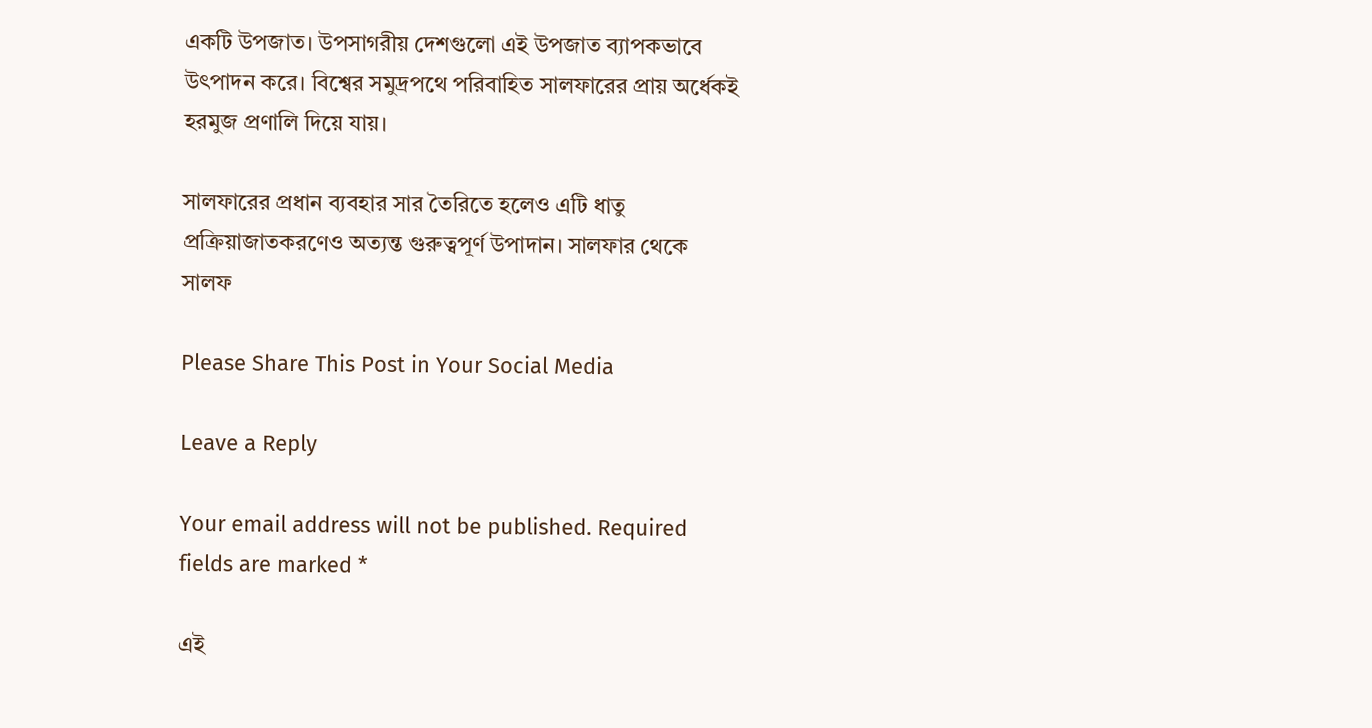একটি উপজাত। উপসাগরীয় দেশগুলো এই উপজাত ব্যাপকভাবে উৎপাদন করে। বিশ্বের সমুদ্রপথে পরিবাহিত সালফারের প্রায় অর্ধেকই হরমুজ প্রণালি দিয়ে যায়।

সালফারের প্রধান ব্যবহার সার তৈরিতে হলেও এটি ধাতু প্রক্রিয়াজাতকরণেও অত্যন্ত গুরুত্বপূর্ণ উপাদান। সালফার থেকে সালফ

Please Share This Post in Your Social Media

Leave a Reply

Your email address will not be published. Required fields are marked *

এই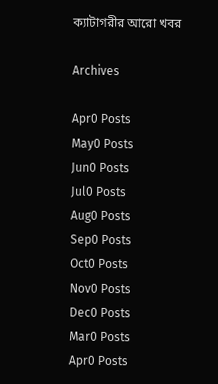ক্যাটাগরীর আরো খবর

Archives

Apr0 Posts
May0 Posts
Jun0 Posts
Jul0 Posts
Aug0 Posts
Sep0 Posts
Oct0 Posts
Nov0 Posts
Dec0 Posts
Mar0 Posts
Apr0 Posts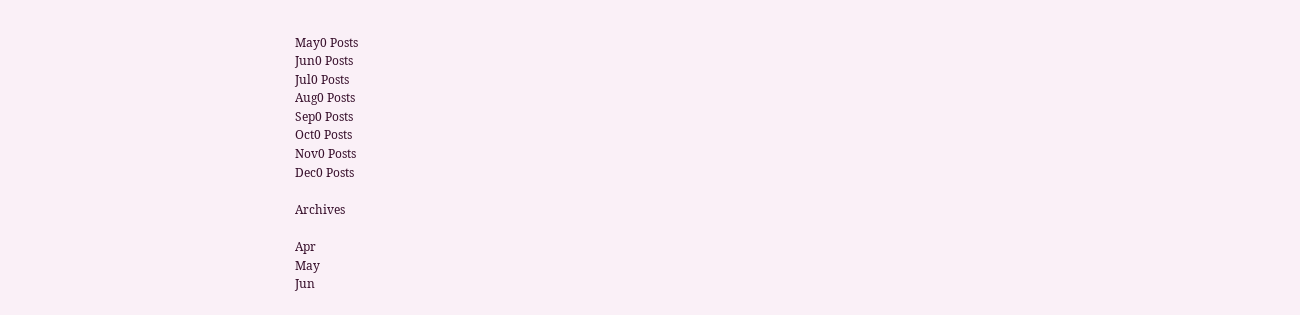May0 Posts
Jun0 Posts
Jul0 Posts
Aug0 Posts
Sep0 Posts
Oct0 Posts
Nov0 Posts
Dec0 Posts

Archives

Apr
May
Jun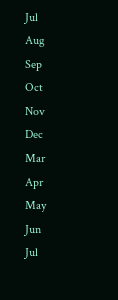Jul
Aug
Sep
Oct
Nov
Dec
Mar
Apr
May
Jun
Jul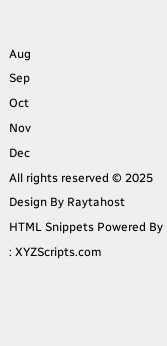Aug
Sep
Oct
Nov
Dec
All rights reserved © 2025
Design By Raytahost
HTML Snippets Powered By : XYZScripts.com